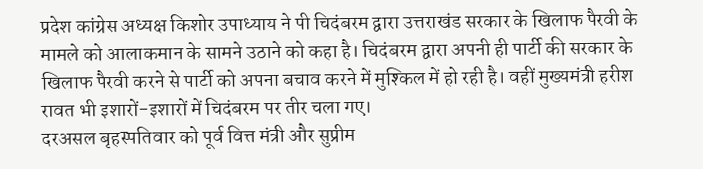प्रदेश कांग्रेस अध्यक्ष किशोर उपाध्याय ने पी चिदंबरम द्वारा उत्तराखंड सरकार के खिलाफ पैरवी के मामले को आलाकमान के सामने उठाने को कहा है। चिदंबरम द्वारा अपनी ही पार्टी की सरकार के खिलाफ पैरवी करने से पार्टी को अपना बचाव करने में मुश्किल में हो रही है। वहीं मुख्यमंत्री हरीश रावत भी इशारों-इशारों में चिदंबरम पर तीर चला गए।
दरअसल बृहस्पतिवार को पूर्व वित्त मंत्री और सुप्रीम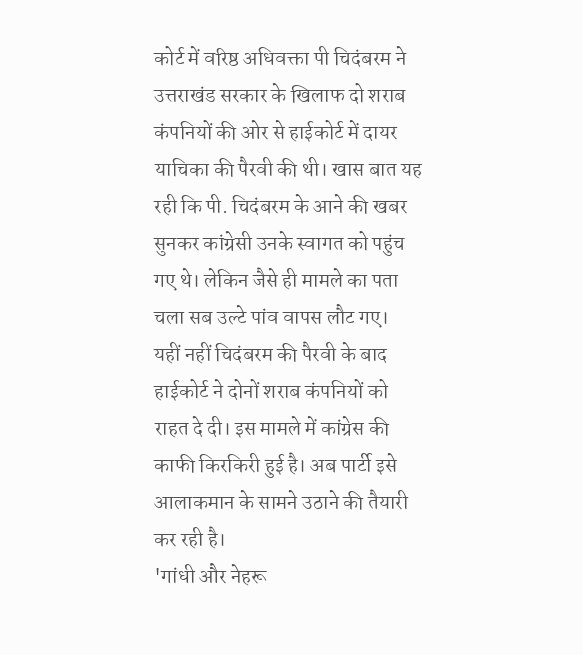कोर्ट में वरिष्ठ अधिवक्ता पी चिदंबरम ने उत्तराखंड सरकार के खिलाफ दो शराब कंपनियों की ओर से हाईकोर्ट में दायर याचिका की पैरवी की थी। खास बात यह रही कि पी. चिदंबरम के आने की खबर सुनकर कांग्रेसी उनके स्वागत को पहुंच गए थे। लेकिन जैसे ही मामले का पता चला सब उल्टे पांव वापस लौट गए।
यहीं नहीं चिदंबरम की पैरवी के बाद हाईकोर्ट ने दोनों शराब कंपनियों को राहत दे दी। इस मामले में कांग्रेस की काफी किरकिरी हुई है। अब पार्टी इसे आलाकमान के सामने उठाने की तैयारी कर रही है।
'गांधी और नेहरू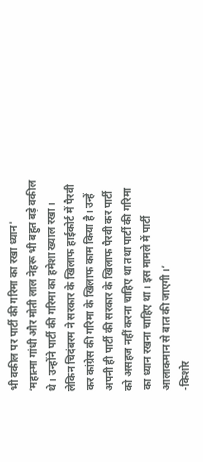भी वकील पर पार्टी की गरिमा का रखा ध्यान'
‘महात्मा गांधी और मोती लाल नेहरू भी बहुत बड़े वकील थे। उन्होंने पार्टी की गरिमा का हमेशा ख्याल रखा। लेकिन चिदंबरम ने सरकार के खिलाफ हाईकोर्ट में पैरवी कर कांग्रेस की गरिमा के खिलाफ काम किया है। उन्हें अपनी ही पार्टी की सरकार के खिलाफ पैरवी कर पार्टी को असहज नहीं करना चाहिए था तथा पार्टी की गरिमा का ध्यान रखना चाहिए था। इस मामले में पार्टी आलाकमान से बात की जाएगी।’
-किशोर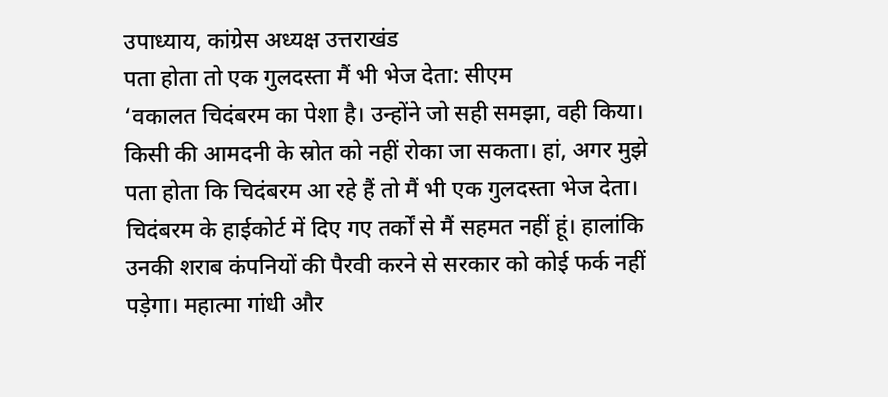उपाध्याय, कांग्रेस अध्यक्ष उत्तराखंड
पता होता तो एक गुलदस्ता मैं भी भेज देता: सीएम
‘वकालत चिदंबरम का पेशा है। उन्होंने जो सही समझा, वही किया। किसी की आमदनी के स्रोत को नहीं रोका जा सकता। हां, अगर मुझे पता होता कि चिदंबरम आ रहे हैं तो मैं भी एक गुलदस्ता भेज देता। चिदंबरम के हाईकोर्ट में दिए गए तर्कों से मैं सहमत नहीं हूं। हालांकि उनकी शराब कंपनियों की पैरवी करने से सरकार को कोई फर्क नहीं पड़ेगा। महात्मा गांधी और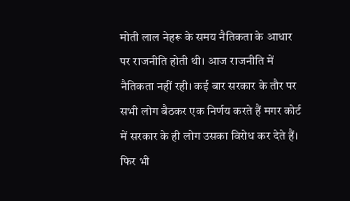मोती लाल नेहरू के समय नैतिकता के आधार पर राजनीति होती थी। आज राजनीति में नैतिकता नहीं रही। कई बार सरकार के तौर पर सभी लोग बैठकर एक निर्णय करते हैं मगर कोर्ट में सरकार के ही लोग उसका विरोध कर देते हैं। फिर भी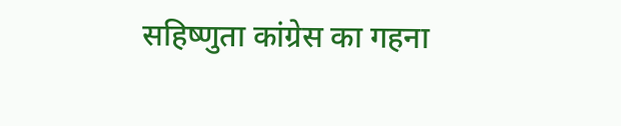सहिष्णुता कांग्रेस का गहना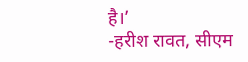है।’
-हरीश रावत, सीएम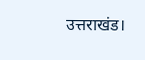उत्तराखंड।